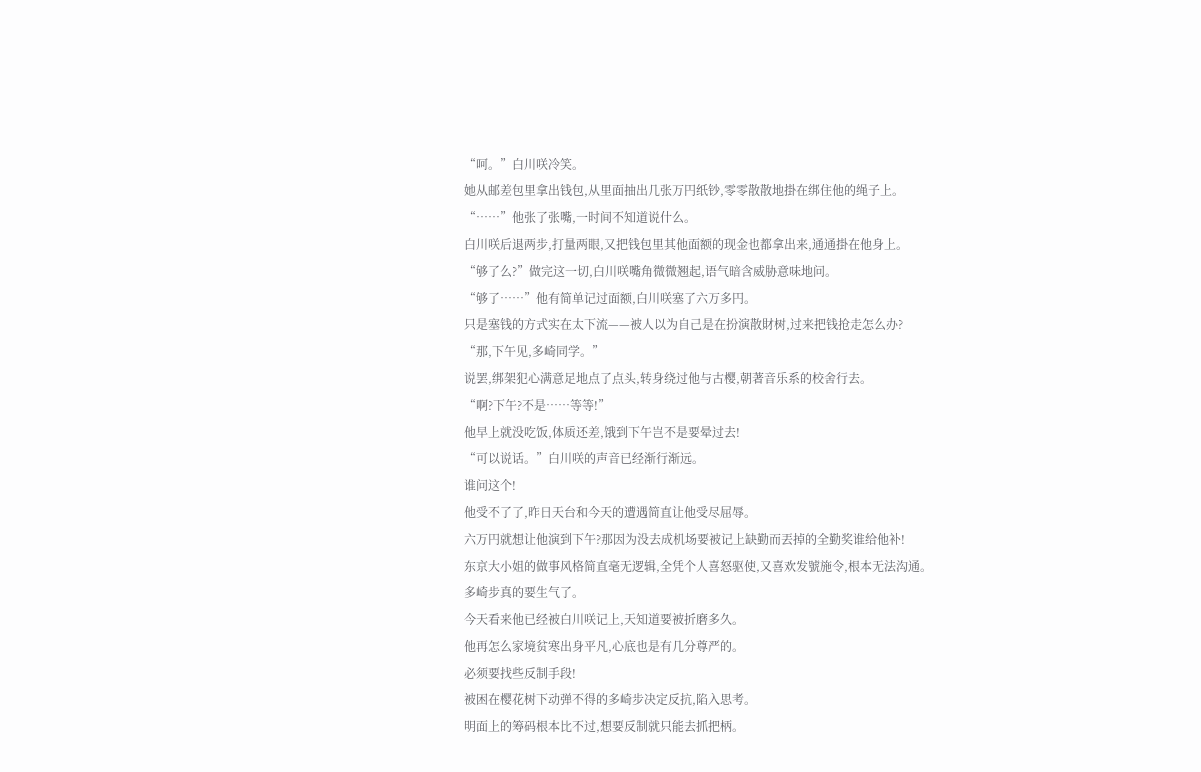“呵。”白川咲冷笑。
她从邮差包里拿出钱包,从里面抽出几张万円纸钞,零零散散地掛在绑住他的绳子上。
“……”他张了张嘴,一时间不知道说什么。
白川咲后退两步,打量两眼,又把钱包里其他面额的现金也都拿出来,通通掛在他身上。
“够了么?”做完这一切,白川咲嘴角微微翘起,语气暗含威胁意味地问。
“够了……”他有简单记过面额,白川咲塞了六万多円。
只是塞钱的方式实在太下流——被人以为自己是在扮演散財树,过来把钱抢走怎么办?
“那,下午见,多崎同学。”
说罢,绑架犯心满意足地点了点头,转身绕过他与古樱,朝著音乐系的校舍行去。
“啊?下午?不是……等等!”
他早上就没吃饭,体质还差,饿到下午岂不是要晕过去!
“可以说话。”白川咲的声音已经渐行渐远。
谁问这个!
他受不了了,昨日天台和今天的遭遇简直让他受尽屈辱。
六万円就想让他演到下午?那因为没去成机场要被记上缺勤而丟掉的全勤奖谁给他补!
东京大小姐的做事风格简直毫无逻辑,全凭个人喜怒驱使,又喜欢发號施令,根本无法沟通。
多崎步真的要生气了。
今天看来他已经被白川咲记上,天知道要被折磨多久。
他再怎么家境贫寒出身平凡,心底也是有几分尊严的。
必须要找些反制手段!
被困在樱花树下动弹不得的多崎步决定反抗,陷入思考。
明面上的筹码根本比不过,想要反制就只能去抓把柄。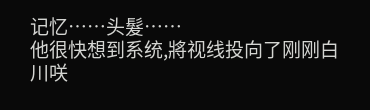记忆……头髮……
他很快想到系统,將视线投向了刚刚白川咲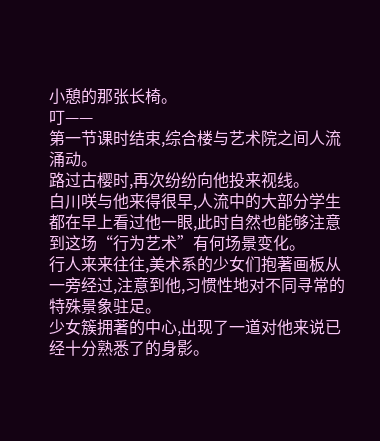小憩的那张长椅。
叮——
第一节课时结束,综合楼与艺术院之间人流涌动。
路过古樱时,再次纷纷向他投来视线。
白川咲与他来得很早,人流中的大部分学生都在早上看过他一眼,此时自然也能够注意到这场“行为艺术”有何场景变化。
行人来来往往,美术系的少女们抱著画板从一旁经过,注意到他,习惯性地对不同寻常的特殊景象驻足。
少女簇拥著的中心,出现了一道对他来说已经十分熟悉了的身影。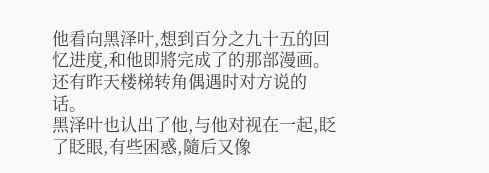他看向黑泽叶,想到百分之九十五的回忆进度,和他即將完成了的那部漫画。
还有昨天楼梯转角偶遇时对方说的话。
黑泽叶也认出了他,与他对视在一起,眨了眨眼,有些困惑,隨后又像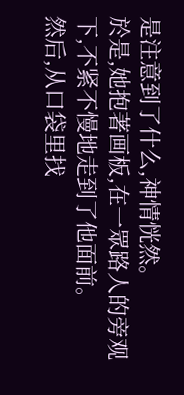是注意到了什么,神情恍然。
於是,她抱著画板,在一眾路人的旁观下,不紧不慢地走到了他面前。
然后,从口袋里找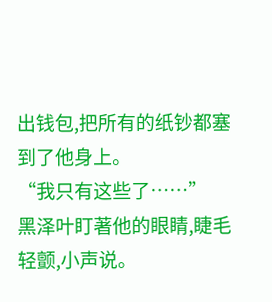出钱包,把所有的纸钞都塞到了他身上。
“我只有这些了……”
黑泽叶盯著他的眼睛,睫毛轻颤,小声说。